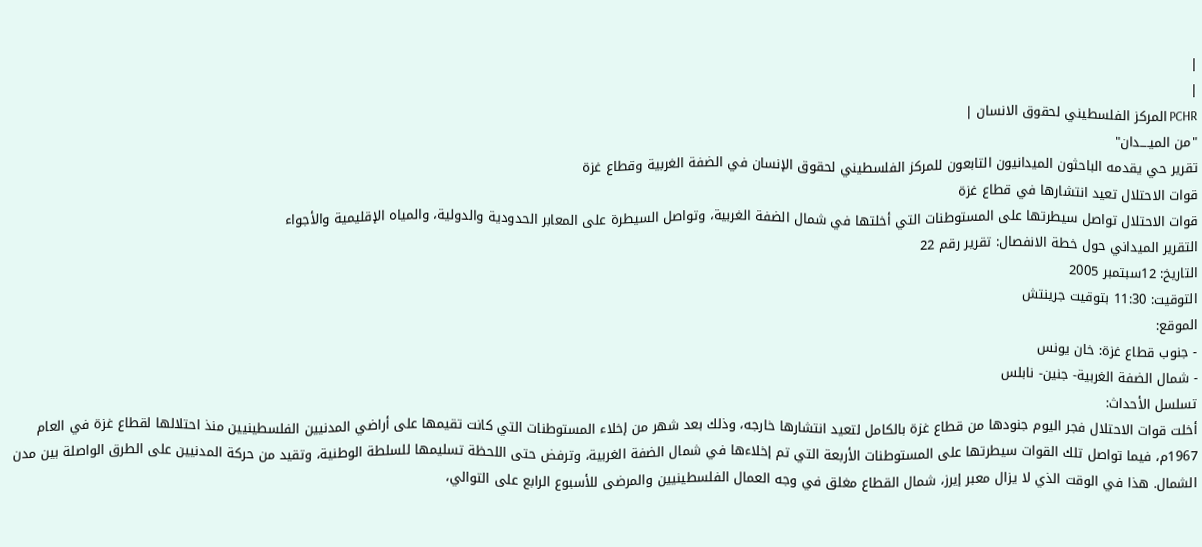|
|
PCHR المركز الفلسطيني لحقوق الانسان |
"من الميــــدان"
تقرير حي يقدمه الباحثون الميدانيون التابعون للمركز الفلسطيني لحقوق الإنسان في الضفة الغربية وقطاع غزة
قوات الاحتلال تعيد انتشارها في قطاع غزة
قوات الاحتلال تواصل سيطرتها على المستوطنات التي أخلتها في شمال الضفة الغربية، وتواصل السيطرة على المعابر الحدودية والدولية، والمياه الإقليمية والأجواء
التقرير الميداني حول خطة الانفصال: تقرير رقم 22
التاريخ: 12سبتمبر 2005
التوقيت: 11:30 بتوقيت جرينتش
الموقع:
- جنوب قطاع غزة: خان يونس
- شمال الضفة الغربية- جنين- نابلس
تسلسل الأحداث:
أخلت قوات الاحتلال فجر اليوم جنودها من قطاع غزة بالكامل لتعيد انتشارها خارجه، وذلك بعد شهر من إخلاء المستوطنات التي كانت تقيمها على أراضي المدنيين الفلسطينيين منذ احتلالها لقطاع غزة في العام 1967م، فيما تواصل تلك القوات سيطرتها على المستوطنات الأربعة التي تم إخلاءها في شمال الضفة الغربية، وترفض حتى اللحظة تسليمها للسلطة الوطنية، وتقيد من حركة المدنيين على الطرق الواصلة بين مدن الشمال. هذا في الوقت الذي لا يزال معبر إيرز، شمال القطاع مغلق في وجه العمال الفلسطينيين والمرضى للأسبوع الرابع على التوالي،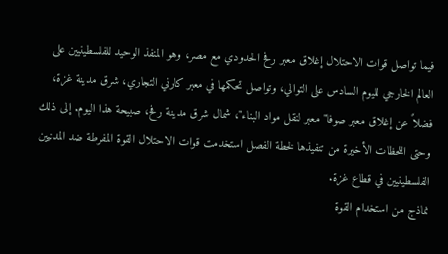فيما تواصل قوات الاحتلال إغلاق معبر رفح الحدودي مع مصر، وهو المنفذ الوحيد للفلسطينيين على العالم الخارجي لليوم السادس على التوالي، وتواصل تحكمها في معبر كارني التجاري، شرق مدينة غزة، فضلاً عن إغلاق معبر صوفا" معبر لنقل مواد البناء"، شمال شرق مدينة رفح، صبيحة هذا اليوم. إلى ذلك وحتى اللحظات الأخيرة من تنفيذها لخطة الفصل استخدمت قوات الاحتلال القوة المفرطة ضد المدنيين الفلسطينيين في قطاع غزة.
نماذج من استخدام القوة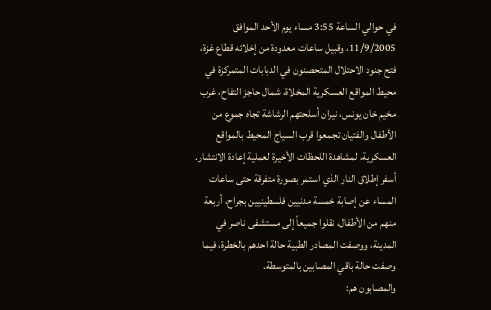في حوالي الساعة 3:55 مساء يوم الأحد الموافق 11/9/2005، وقبيل ساعات معدودة من إخلائه قطاع غزة، فتح جنود الاحتلال المتحصنون في الدبابات المتمركزة في محيط المواقع العسكرية المخلاة، شمال حاجز التفاح، غرب مخيم خان يونس، نيران أسلحتهم الرشاشة تجاه جموع من الأطفال والفتيان تجمعوا قرب السياج المحيط بالمواقع العسكرية، لمشاهدة اللحظات الأخيرة لعملية إعادة الانتشار. أسفر إطلاق النار الذي استمر بصورة متفرقة حتى ساعات المساء عن إصابة خمسة مدنيين فلسطينيين بجراح، أربعة منهم من الأطفال، نقلوا جميعاً إلى مستشفى ناصر في المدينة، ووصفت المصادر الطبية حالة احدهم بالخطرة، فيما وصفت حالة باقي المصابين بالمتوسطة.
والمصابون هم: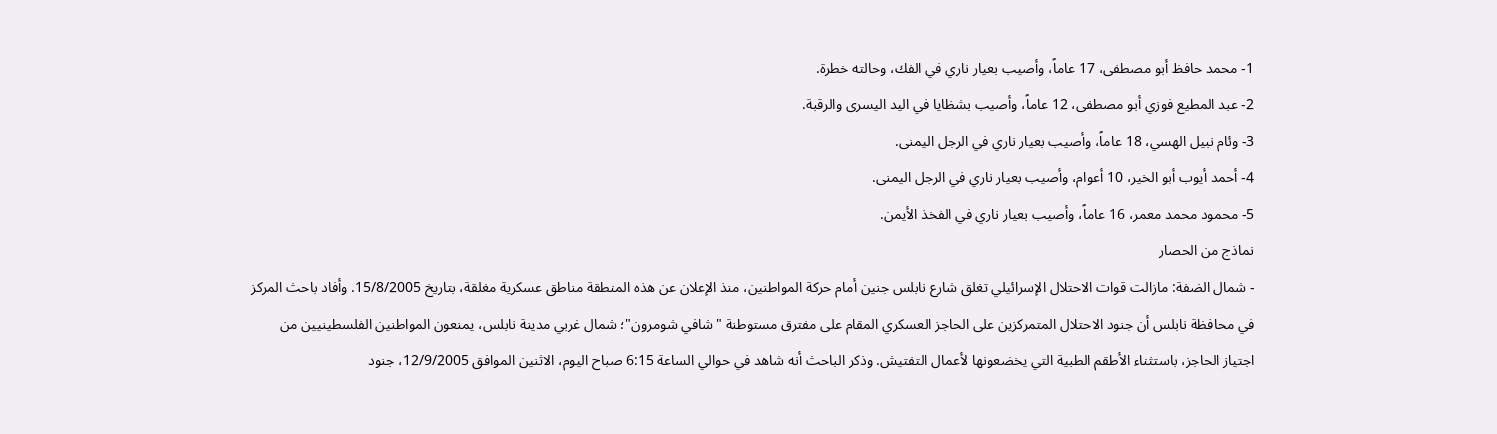1- محمد حافظ أبو مصطفى، 17 عاماً، وأصيب بعيار ناري في الفك، وحالته خطرة.
2- عبد المطيع فوزي أبو مصطفى، 12 عاماً، وأصيب بشظايا في اليد اليسرى والرقبة.
3- وئام نبيل الهسي، 18 عاماً، وأصيب بعيار ناري في الرجل اليمنى.
4- أحمد أيوب أبو الخير، 10 أعوام، وأصيب بعيار ناري في الرجل اليمنى.
5- محمود محمد معمر، 16 عاماً، وأصيب بعيار ناري في الفخذ الأيمن.
نماذج من الحصار
- شمال الضفة: مازالت قوات الاحتلال الإسرائيلي تغلق شارع نابلس جنين أمام حركة المواطنين، منذ الإعلان عن هذه المنطقة مناطق عسكرية مغلقة، بتاريخ 15/8/2005. وأفاد باحث المركز في محافظة نابلس أن جنود الاحتلال المتمركزين على الحاجز العسكري المقام على مفترق مستوطنة "شافي شومرون"؛ شمال غربي مدينة نابلس، يمنعون المواطنين الفلسطينيين من اجتياز الحاجز، باستثناء الأطقم الطبية التي يخضعونها لأعمال التفتيش. وذكر الباحث أنه شاهد في حوالي الساعة 6:15 صباح اليوم، الاثنين الموافق 12/9/2005، جنود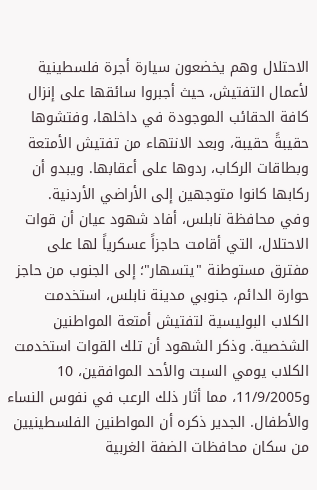الاحتلال وهم يخضعون سيارة أجرة فلسطينية لأعمال التفتيش، حيث أجبروا سائقها على إنزال كافة الحقائب الموجودة في داخلها، وفتشوها حقيبةً حقيبة، وبعد الانتهاء من تفتيش الأمتعة وبطاقات الركاب، ردوها على أعقابها. ويبدو أن ركابها كانوا متوجهين إلى الأراضي الأردنية.
وفي محافظة نابلس، أفاد شهود عيان أن قوات الاحتلال، التي أقامت حاجزاً عسكرياً لها على مفترق مستوطنة "يتسهار"؛ إلى الجنوب من حاجز حوارة الدائم، جنوبي مدينة نابلس، استخدمت الكلاب البوليسية لتفتيش أمتعة المواطنين الشخصية. وذكر الشهود أن تلك القوات استخدمت الكلاب يومي السبت والأحد الموافقين، 10 و11/9/2005، مما أثار ذلك الرعب في نفوس النساء والأطفال. الجدير ذكره أن المواطنين الفلسطينيين من سكان محافظات الضفة الغربية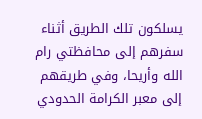يسلكون تلك الطريق أثناء سفرهم إلى محافظتي رام الله وأريحا، وفي طريقهم إلى معبر الكرامة الحدودي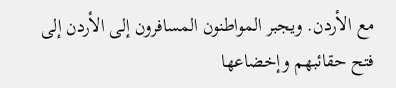مع الأردن. ويجبر المواطنون المسافرون إلى الأردن إلى فتح حقائبهم وإخضاعها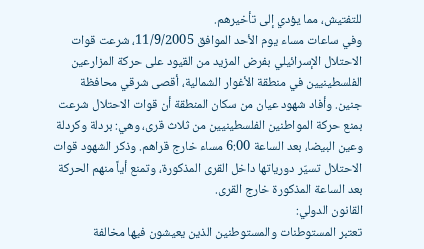للتفتيش، مما يؤدي إلى تأخيرهم.
وفي ساعات مساء يوم الأحد الموافق 11/9/2005، شرعت قوات الاحتلال الإسرائيلي بفرض المزيد من القيود على حركة المزارعين الفلسطينيين في منطقة الأغوار الشمالية، أقصى شرقي محافظة جنين. وأفاد شهود عيان من سكان المنطقة أن قوات الاحتلال شرعت بمنع حركة المواطنين الفلسطينيين من ثلاث قرى، وهي: بردلة وكردلة وعين البيضا، بعد الساعة 6:00 مساء خارج قراهم. وذكر الشهود قوات الاحتلال تسيّر دورياتها داخل القرى المذكورة، وتمنع أياً منهم الحركة بعد الساعة المذكورة خارج القرى.
القانون الدولي:
تعتبر المستوطنات والمستوطنين الذين يعيشون فيها مخالفة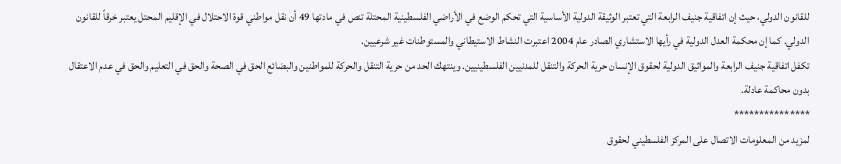للقانون الدولي، حيث إن اتفاقية جنيف الرابعة التي تعتبر الوثيقة الدولية الأساسية التي تحكم الوضع في الأراضي الفلسطينية المحتلة تنص في مادتها 49 أن نقل مواطني قوة الاحتلال في الإقليم المحتل يعتبر خرقاً للقانون الدولي. كما إن محكمة العدل الدولية في رأيها الاستشاري الصادر عام 2004 اعتبرت النشاط الاستيطاني والمستوطنات غير شرعيين.
تكفل اتفاقية جنيف الرابعة والمواثيق الدولية لحقوق الإنسان حرية الحركة والتنقل للمدنيين الفلسطينيين. وينتهك الحد من حرية التنقل والحركة للمواطنين والبضائع الحق في الصحة والحق في التعليم والحق في عدم الاعتقال بدون محاكمة عادلة.
***************
لمزيد من المعلومات الاتصال على المركز الفلسطيني لحقوق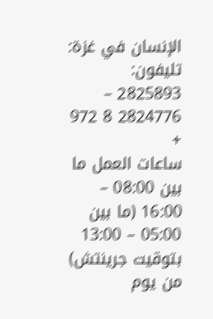الإنسان في غزة: تليفون: 2825893 – 2824776 8 972 +
ساعات العمل ما بين 08:00 – 16:00 (ما بين 05:00 – 13:00 بتوقيت جرينتش) من يوم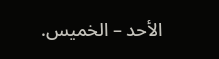الأحد – الخميس.